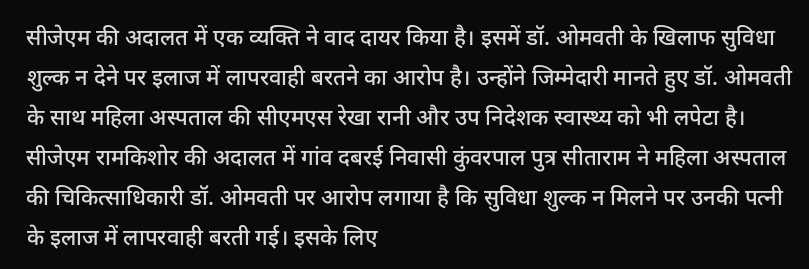सीजेएम की अदालत में एक व्यक्ति ने वाद दायर किया है। इसमें डॉ. ओमवती के खिलाफ सुविधा शुल्क न देने पर इलाज में लापरवाही बरतने का आरोप है। उन्होंने जिम्मेदारी मानते हुए डॉ. ओमवती के साथ महिला अस्पताल की सीएमएस रेखा रानी और उप निदेशक स्वास्थ्य को भी लपेटा है।
सीजेएम रामकिशोर की अदालत में गांव दबरई निवासी कुंवरपाल पुत्र सीताराम ने महिला अस्पताल की चिकित्साधिकारी डॉ. ओमवती पर आरोप लगाया है कि सुविधा शुल्क न मिलने पर उनकी पत्नी के इलाज में लापरवाही बरती गई। इसके लिए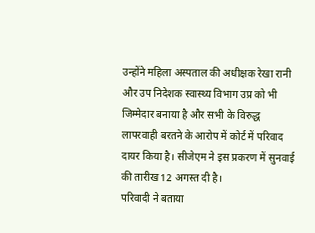उन्होंने महिला अस्पताल की अधीक्षक रेखा रानी और उप निदेशक स्वास्थ्य विभाग उप्र को भी जिम्मेदार बनाया है और सभी के विरुद्ध लापरवाही बरतने के आरोप में कोर्ट में परिवाद दायर किया है। सीजेएम ने इस प्रकरण में सुनवाई की तारीख 12 अगस्त दी है।
परिवादी ने बताया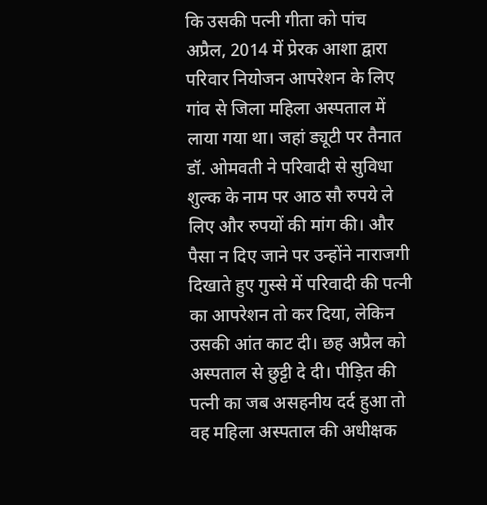कि उसकी पत्नी गीता को पांच अप्रैल, 2014 में प्रेरक आशा द्वारा परिवार नियोजन आपरेशन के लिए गांव से जिला महिला अस्पताल में लाया गया था। जहां ड्यूटी पर तैनात डॉ. ओमवती ने परिवादी से सुविधा शुल्क के नाम पर आठ सौ रुपये ले लिए और रुपयों की मांग की। और पैसा न दिए जाने पर उन्होंने नाराजगी दिखाते हुए गुस्से में परिवादी की पत्नी का आपरेशन तो कर दिया, लेकिन उसकी आंत काट दी। छह अप्रैल को अस्पताल से छुट्टी दे दी। पीड़ित की पत्नी का जब असहनीय दर्द हुआ तो वह महिला अस्पताल की अधीक्षक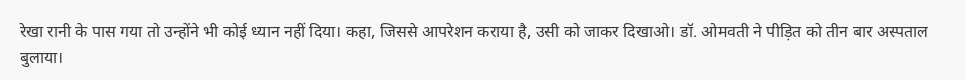रेखा रानी के पास गया तो उन्होंने भी कोई ध्यान नहीं दिया। कहा, जिससे आपरेशन कराया है, उसी को जाकर दिखाओ। डॉ. ओमवती ने पीड़ित को तीन बार अस्पताल बुलाया।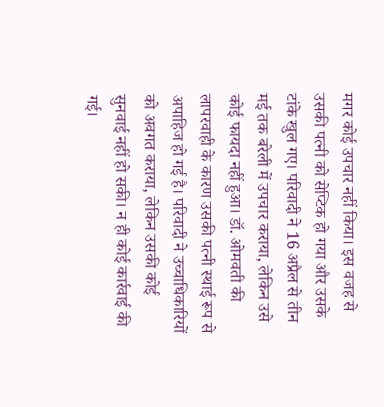मगर कोई उपचार नहीं किया। इस वजह से उसकी पत्नी को सेप्टिक हो गया और उसके टांके खुल गए। परिवादी ने 16 अप्रैल से तीन मई तक बरेली में उपचार कराया, लेकिन उसे कोई फायदा नहीं हुआ। डॉ. ओमवती की लापरवाही के कारण उसकी पत्नी स्थाई रूप से अपाहिज हो गई है। परिवादी ने उच्चाधिकारियों को अवगत कराया, लेकिन उसकी कोई सुनवाई नहीं हो सकी। न ही कोई कार्रवाई की गई।